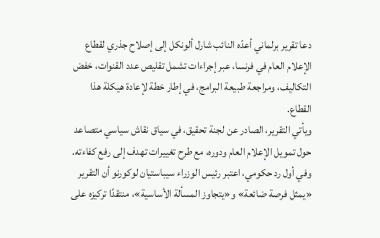دعا تقرير برلماني أعدّه النائب شارل ألونكل إلى إصلاح جذري لقطاع الإعلام العام في فرنسا، عبر إجراءات تشمل تقليص عدد القنوات، خفض التكاليف، ومراجعة طبيعة البرامج، في إطار خطة لإعادة هيكلة هذا القطاع.
ويأتي التقرير، الصادر عن لجنة تحقيق، في سياق نقاش سياسي متصاعد حول تمويل الإعلام العام ودوره، مع طرح تغييرات تهدف إلى رفع كفاءته.
وفي أول رد حكومي، اعتبر رئيس الوزراء سيباستيان لوكورنو أن التقرير «يمثل فرصة ضائعة» و«يتجاوز المسألة الأساسية»، منتقدًا تركيزه على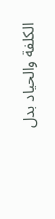الكلفة والحياد بدل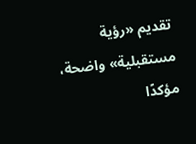تقديم «رؤية مستقبلية» واضحة، مؤكدًا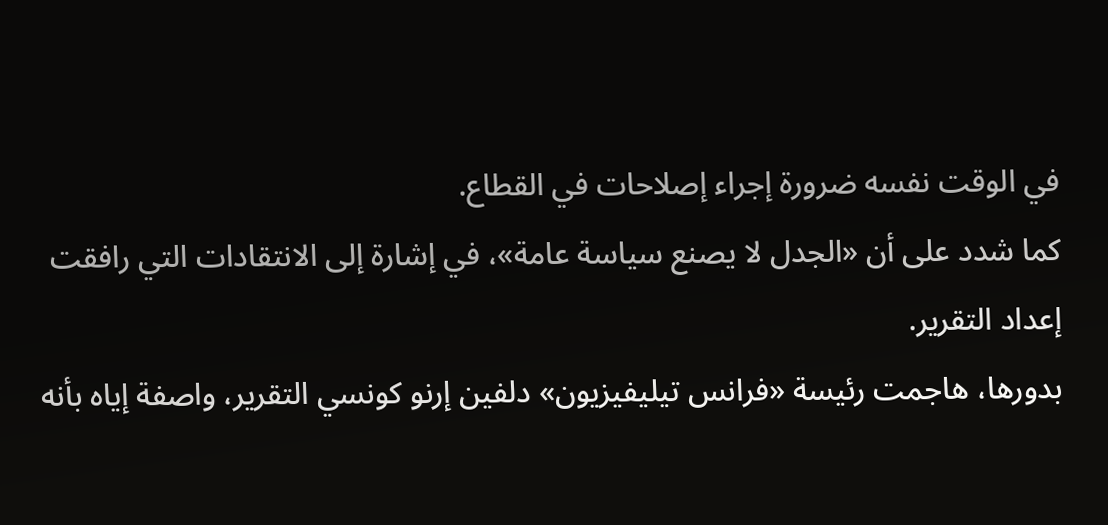في الوقت نفسه ضرورة إجراء إصلاحات في القطاع.
كما شدد على أن «الجدل لا يصنع سياسة عامة»، في إشارة إلى الانتقادات التي رافقت إعداد التقرير.
بدورها، هاجمت رئيسة «فرانس تيليفيزيون» دلفين إرنو كونسي التقرير، واصفة إياه بأنه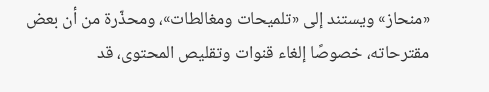«منحاز» ويستند إلى «تلميحات ومغالطات»، ومحذّرة من أن بعض مقترحاته، خصوصًا إلغاء قنوات وتقليص المحتوى، قد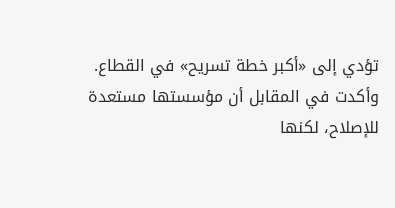تؤدي إلى «أكبر خطة تسريح» في القطاع.
وأكدت في المقابل أن مؤسستها مستعدة للإصلاح، لكنها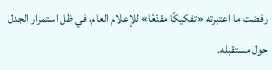رفضت ما اعتبرته «تفكيكًا مقنّعًا» للإعلام العام، في ظل استمرار الجدل حول مستقبله.